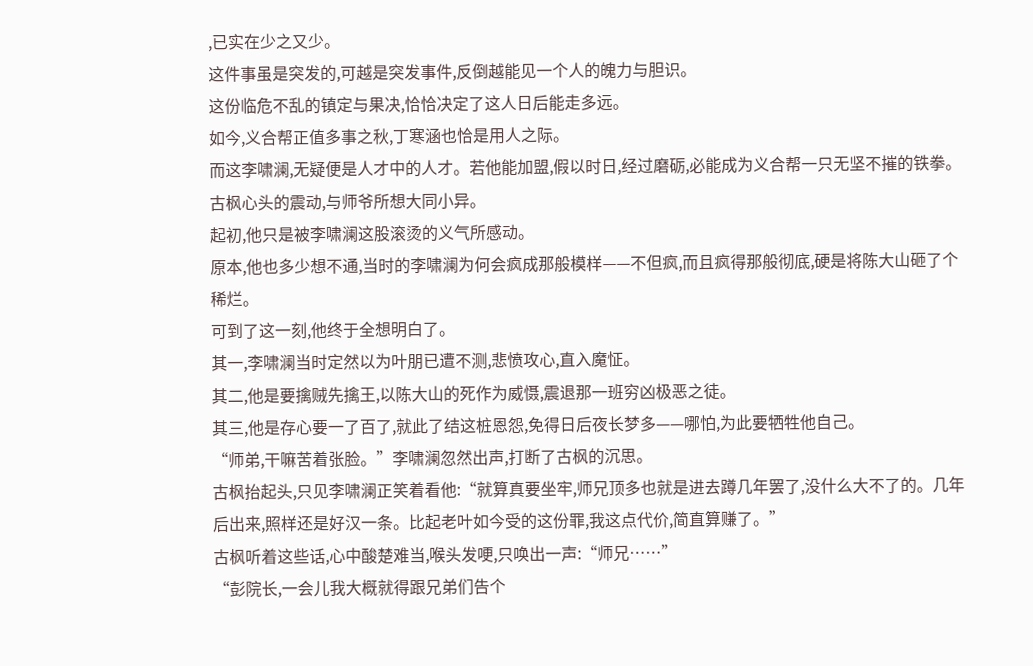,已实在少之又少。
这件事虽是突发的,可越是突发事件,反倒越能见一个人的魄力与胆识。
这份临危不乱的镇定与果决,恰恰决定了这人日后能走多远。
如今,义合帮正值多事之秋,丁寒涵也恰是用人之际。
而这李啸澜,无疑便是人才中的人才。若他能加盟,假以时日,经过磨砺,必能成为义合帮一只无坚不摧的铁拳。
古枫心头的震动,与师爷所想大同小异。
起初,他只是被李啸澜这股滚烫的义气所感动。
原本,他也多少想不通,当时的李啸澜为何会疯成那般模样——不但疯,而且疯得那般彻底,硬是将陈大山砸了个稀烂。
可到了这一刻,他终于全想明白了。
其一,李啸澜当时定然以为叶朋已遭不测,悲愤攻心,直入魔怔。
其二,他是要擒贼先擒王,以陈大山的死作为威慑,震退那一班穷凶极恶之徒。
其三,他是存心要一了百了,就此了结这桩恩怨,免得日后夜长梦多——哪怕,为此要牺牲他自己。
“师弟,干嘛苦着张脸。”李啸澜忽然出声,打断了古枫的沉思。
古枫抬起头,只见李啸澜正笑着看他:“就算真要坐牢,师兄顶多也就是进去蹲几年罢了,没什么大不了的。几年后出来,照样还是好汉一条。比起老叶如今受的这份罪,我这点代价,简直算赚了。”
古枫听着这些话,心中酸楚难当,喉头发哽,只唤出一声:“师兄……”
“彭院长,一会儿我大概就得跟兄弟们告个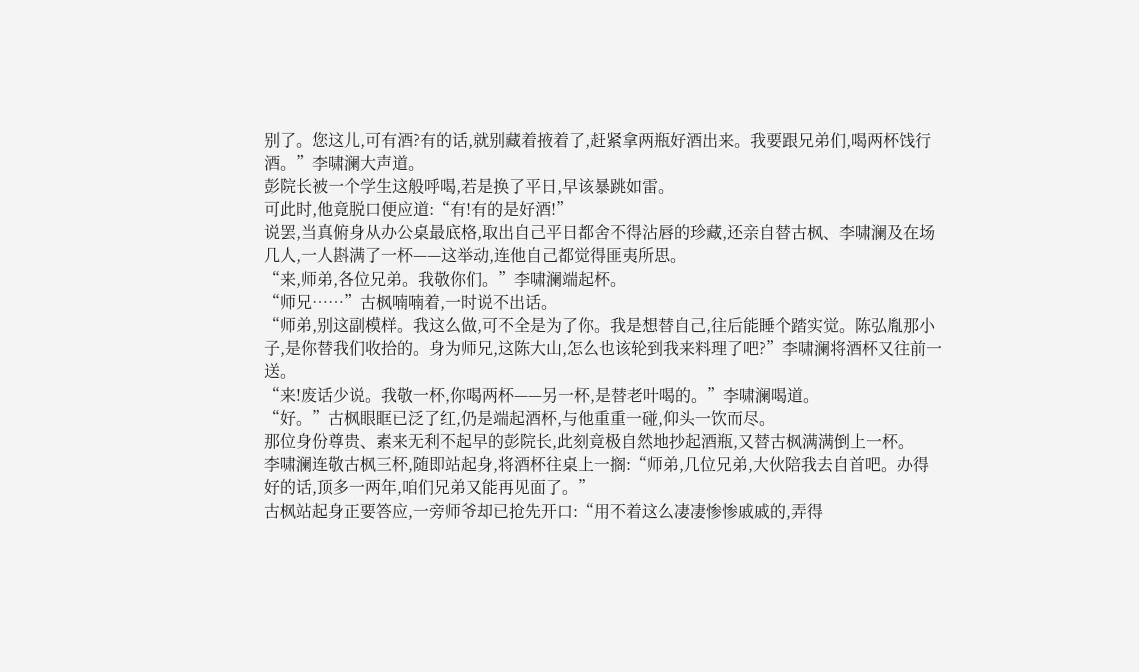别了。您这儿,可有酒?有的话,就别藏着掖着了,赶紧拿两瓶好酒出来。我要跟兄弟们,喝两杯饯行酒。”李啸澜大声道。
彭院长被一个学生这般呼喝,若是换了平日,早该暴跳如雷。
可此时,他竟脱口便应道:“有!有的是好酒!”
说罢,当真俯身从办公桌最底格,取出自己平日都舍不得沾唇的珍藏,还亲自替古枫、李啸澜及在场几人,一人斟满了一杯——这举动,连他自己都觉得匪夷所思。
“来,师弟,各位兄弟。我敬你们。”李啸澜端起杯。
“师兄……”古枫喃喃着,一时说不出话。
“师弟,别这副模样。我这么做,可不全是为了你。我是想替自己,往后能睡个踏实觉。陈弘胤那小子,是你替我们收拾的。身为师兄,这陈大山,怎么也该轮到我来料理了吧?”李啸澜将酒杯又往前一送。
“来!废话少说。我敬一杯,你喝两杯——另一杯,是替老叶喝的。”李啸澜喝道。
“好。”古枫眼眶已泛了红,仍是端起酒杯,与他重重一碰,仰头一饮而尽。
那位身份尊贵、素来无利不起早的彭院长,此刻竟极自然地抄起酒瓶,又替古枫满满倒上一杯。
李啸澜连敬古枫三杯,随即站起身,将酒杯往桌上一搁:“师弟,几位兄弟,大伙陪我去自首吧。办得好的话,顶多一两年,咱们兄弟又能再见面了。”
古枫站起身正要答应,一旁师爷却已抢先开口:“用不着这么凄凄惨惨戚戚的,弄得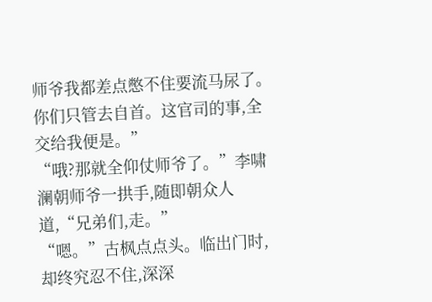师爷我都差点憋不住要流马尿了。你们只管去自首。这官司的事,全交给我便是。”
“哦?那就全仰仗师爷了。”李啸澜朝师爷一拱手,随即朝众人道,“兄弟们,走。”
“嗯。”古枫点点头。临出门时,却终究忍不住,深深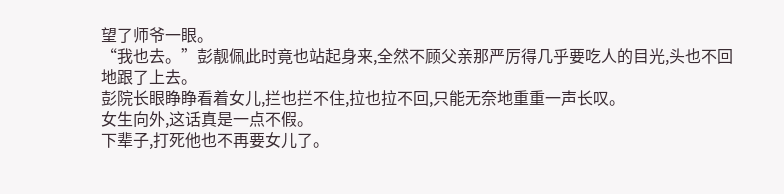望了师爷一眼。
“我也去。”彭靓佩此时竟也站起身来,全然不顾父亲那严厉得几乎要吃人的目光,头也不回地跟了上去。
彭院长眼睁睁看着女儿,拦也拦不住,拉也拉不回,只能无奈地重重一声长叹。
女生向外,这话真是一点不假。
下辈子,打死他也不再要女儿了。